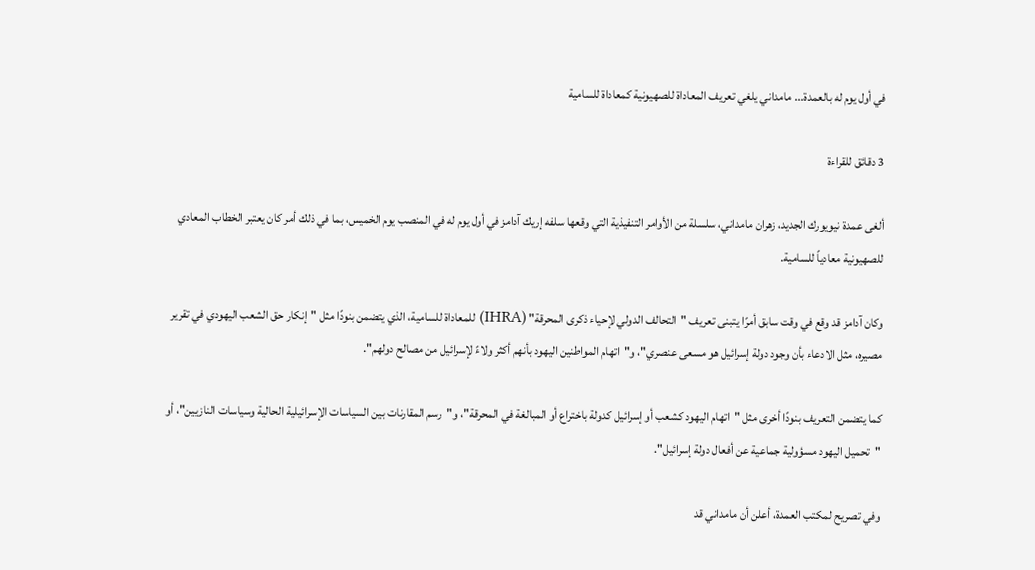في أول يوم له بالعمدة... مامداني يلغي تعريف المعاداة للصهيونية كمعاداة للسامية

3 دقائق للقراءة

ألغى عمدة نيويورك الجديد، زهران مامداني، سلسلة من الأوامر التنفيذية التي وقعها سلفه إريك آدامز في أول يوم له في المنصب يوم الخميس، بما في ذلك أمر كان يعتبر الخطاب المعادي للصهيونية معادياً للسامية.

وكان آدامز قد وقع في وقت سابق أمرًا يتبنى تعريف "التحالف الدولي لإحياء ذكرى المحرقة" (IHRA) للمعاداة للسامية، الذي يتضمن بنودًا مثل "إنكار حق الشعب اليهودي في تقرير مصيره، مثل الادعاء بأن وجود دولة إسرائيل هو مسعى عنصري"، و"اتهام المواطنين اليهود بأنهم أكثر ولاءً لإسرائيل من مصالح دولهم".

كما يتضمن التعريف بنودًا أخرى مثل "اتهام اليهود كشعب أو إسرائيل كدولة باختراع أو المبالغة في المحرقة"، و"رسم المقارنات بين السياسات الإسرائيلية الحالية وسياسات النازيين"، أو "تحميل اليهود مسؤولية جماعية عن أفعال دولة إسرائيل".

وفي تصريح لمكتب العمدة، أعلن أن مامداني قد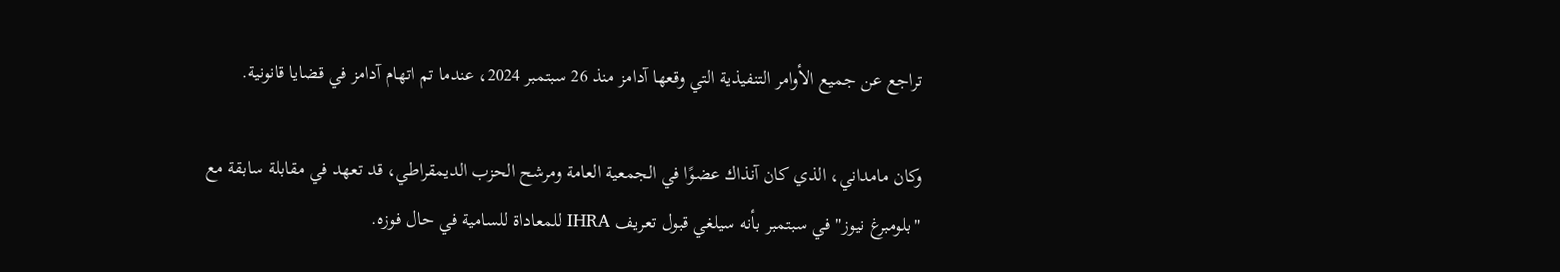تراجع عن جميع الأوامر التنفيذية التي وقعها آدامز منذ 26 سبتمبر 2024، عندما تم اتهام آدامز في قضايا قانونية.

وكان مامداني، الذي كان آنذاك عضوًا في الجمعية العامة ومرشح الحزب الديمقراطي، قد تعهد في مقابلة سابقة مع "بلومبرغ نيوز" في سبتمبر بأنه سيلغي قبول تعريف IHRA للمعاداة للسامية في حال فوزه.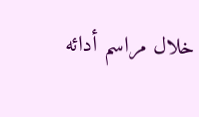خلال مراسم أدائه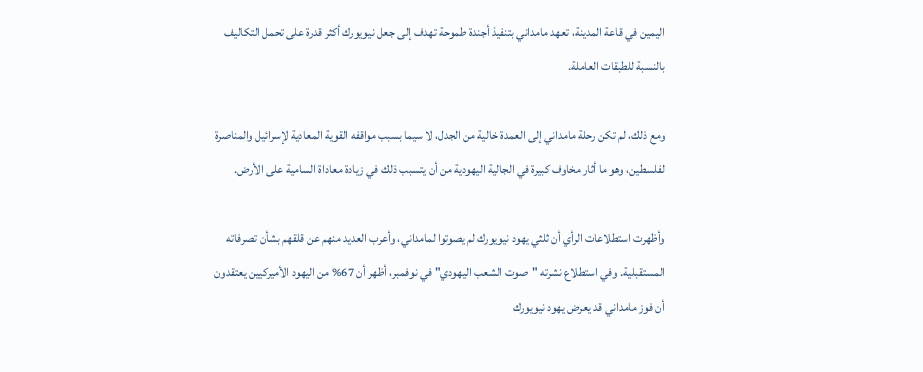اليمين في قاعة المدينة، تعهد مامداني بتنفيذ أجندة طموحة تهدف إلى جعل نيويورك أكثر قدرة على تحمل التكاليف بالنسبة للطبقات العاملة.

ومع ذلك، لم تكن رحلة مامداني إلى العمدة خالية من الجدل، لا سيما بسبب مواقفه القوية المعادية لإسرائيل والمناصرة لفلسطين، وهو ما أثار مخاوف كبيرة في الجالية اليهودية من أن يتسبب ذلك في زيادة معاداة السامية على الأرض.

وأظهرت استطلاعات الرأي أن ثلثي يهود نيويورك لم يصوتوا لمامداني، وأعرب العديد منهم عن قلقهم بشأن تصرفاته المستقبلية. وفي استطلاع نشرته "صوت الشعب اليهودي" في نوفمبر، أظهر أن 67% من اليهود الأميركيين يعتقدون أن فوز مامداني قد يعرض يهود نيويورك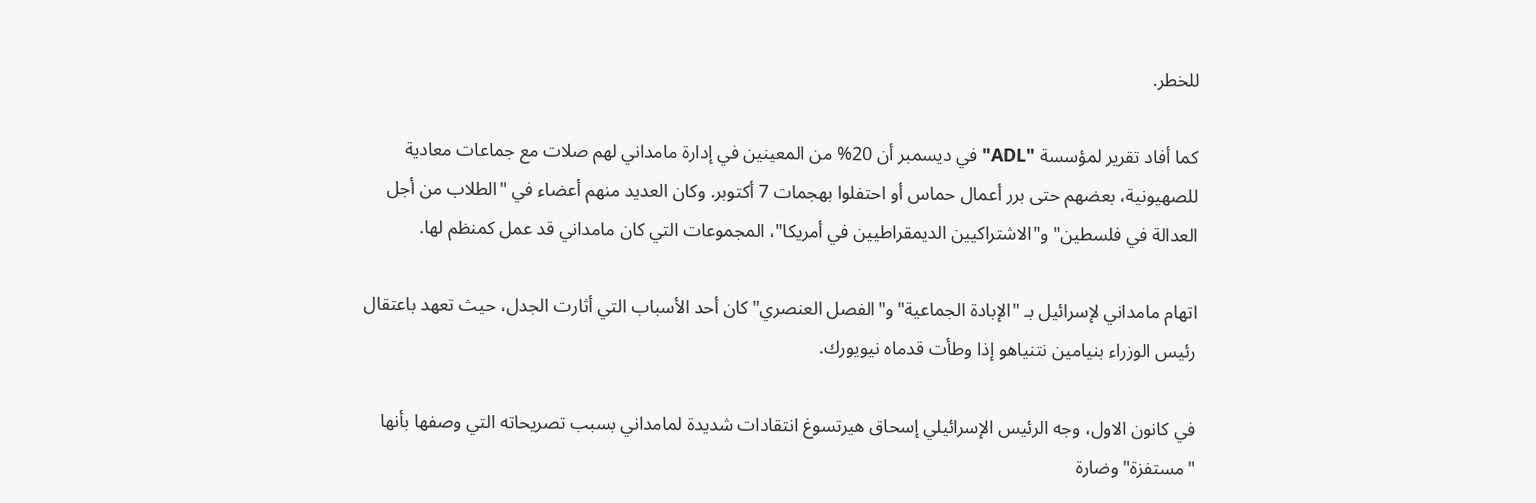للخطر.

كما أفاد تقرير لمؤسسة "ADL" في ديسمبر أن 20% من المعينين في إدارة مامداني لهم صلات مع جماعات معادية للصهيونية، بعضهم حتى برر أعمال حماس أو احتفلوا بهجمات 7 أكتوبر. وكان العديد منهم أعضاء في "الطلاب من أجل العدالة في فلسطين" و"الاشتراكيين الديمقراطيين في أمريكا"، المجموعات التي كان مامداني قد عمل كمنظم لها.

اتهام مامداني لإسرائيل بـ "الإبادة الجماعية" و"الفصل العنصري" كان أحد الأسباب التي أثارت الجدل، حيث تعهد باعتقال رئيس الوزراء بنيامين نتنياهو إذا وطأت قدماه نيويورك.

في كانون الاول، وجه الرئيس الإسرائيلي إسحاق هيرتسوغ انتقادات شديدة لمامداني بسبب تصريحاته التي وصفها بأنها "مستفزة" وضارة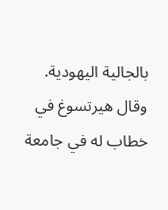بالجالية اليهودية. وقال هيرتسوغ في خطاب له في جامعة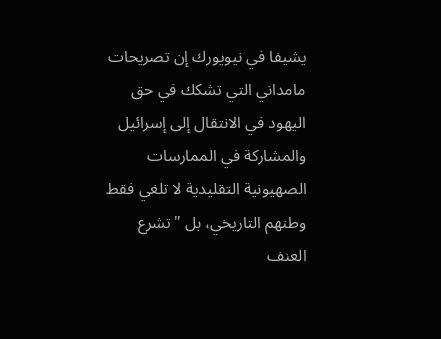يشيفا في نيويورك إن تصريحات مامداني التي تشكك في حق اليهود في الانتقال إلى إسرائيل والمشاركة في الممارسات الصهيونية التقليدية لا تلغي فقط وطنهم التاريخي، بل "تشرع العنف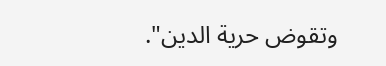وتقوض حرية الدين".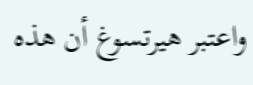واعتبر هيرتسوغ أن هذه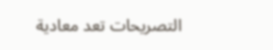التصريحات تعد معادية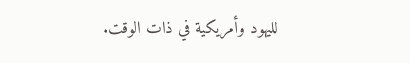لليهود وأمريكية في ذات الوقت.